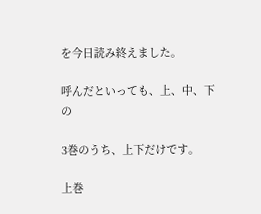を今日読み終えました。

呼んだといっても、上、中、下の

3巻のうち、上下だけです。

上巻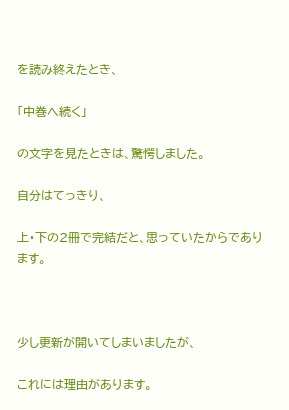を読み終えたとき、

「中巻へ続く」

の文字を見たときは、驚愕しました。

自分はてっきり、

上・下の2冊で完結だと、思っていたからであります。



少し更新が開いてしまいましたが、

これには理由があります。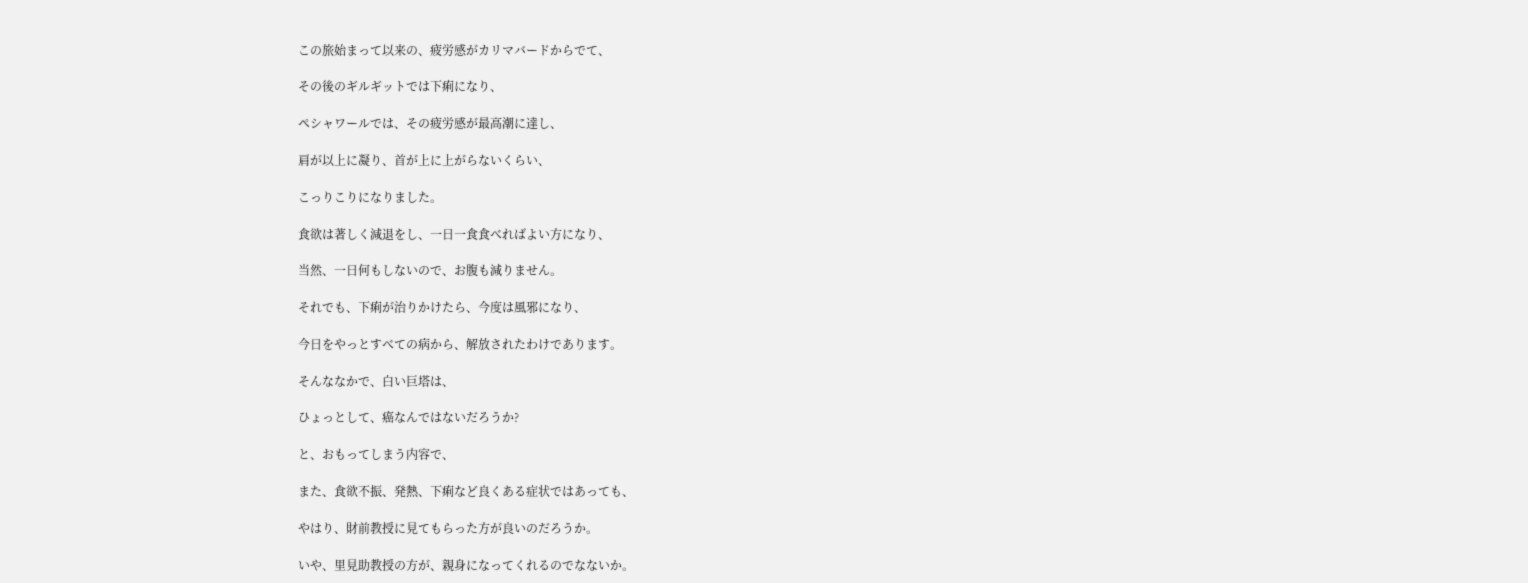この旅始まって以来の、疲労感がカリマバードからでて、

その後のギルギットでは下痢になり、

ペシャワールでは、その疲労感が最高潮に達し、

肩が以上に凝り、首が上に上がらないくらい、

こっりこりになりました。

食欲は著しく減退をし、一日一食食べればよい方になり、

当然、一日何もしないので、お腹も減りません。

それでも、下痢が治りかけたら、今度は風邪になり、

今日をやっとすべての病から、解放されたわけであります。

そんななかで、白い巨塔は、

ひょっとして、癌なんではないだろうか?

と、おもってしまう内容で、

また、食欲不振、発熱、下痢など良くある症状ではあっても、

やはり、財前教授に見てもらった方が良いのだろうか。

いや、里見助教授の方が、親身になってくれるのでなないか。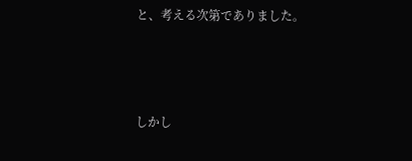と、考える次第でありました。



しかし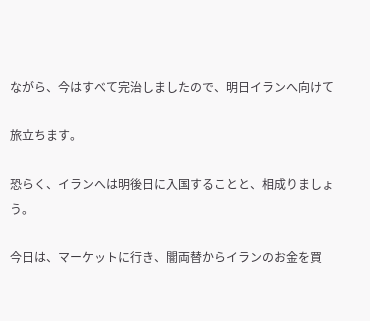ながら、今はすべて完治しましたので、明日イランへ向けて

旅立ちます。

恐らく、イランへは明後日に入国することと、相成りましょう。

今日は、マーケットに行き、闇両替からイランのお金を買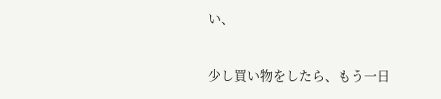い、

少し買い物をしたら、もう一日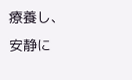療養し、安静に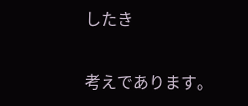したき

考えであります。